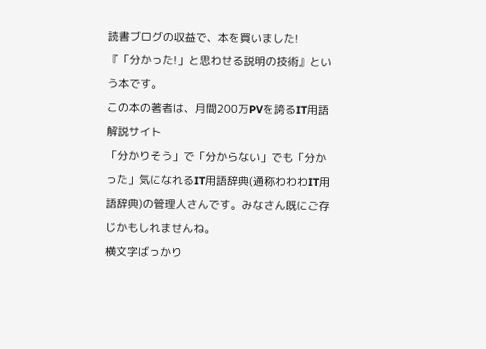読書ブログの収益で、本を買いました!
『「分かった!」と思わせる説明の技術』という本です。
この本の著者は、月間200万PVを誇るIT用語解説サイト
「分かりそう」で「分からない」でも「分かった」気になれるIT用語辞典(通称わわわIT用語辞典)の管理人さんです。みなさん既にご存じかもしれませんね。
横文字ばっかり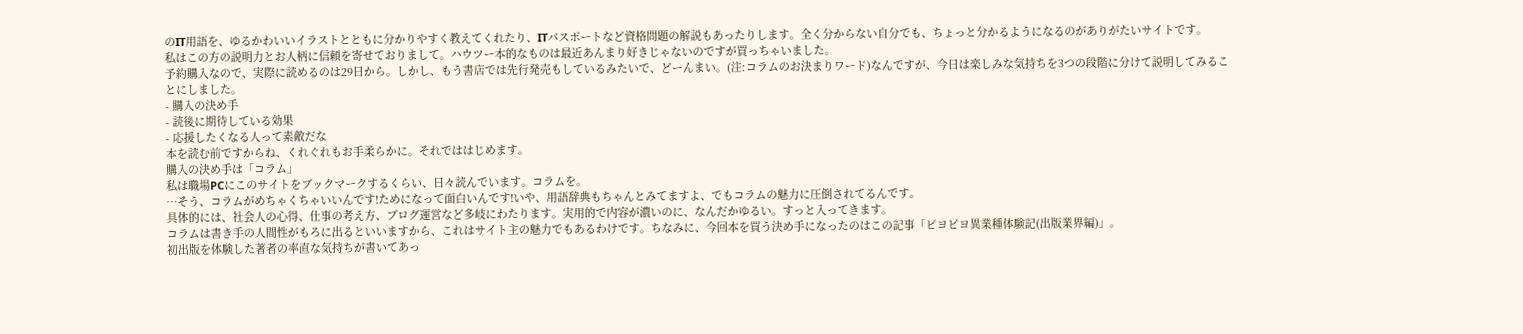のIT用語を、ゆるかわいいイラストとともに分かりやすく教えてくれたり、ITパスポートなど資格問題の解説もあったりします。全く分からない自分でも、ちょっと分かるようになるのがありがたいサイトです。
私はこの方の説明力とお人柄に信頼を寄せておりまして。ハウツー本的なものは最近あんまり好きじゃないのですが買っちゃいました。
予約購入なので、実際に読めるのは29日から。しかし、もう書店では先行発売もしているみたいで、どーんまい。(注:コラムのお決まりワード)なんですが、今日は楽しみな気持ちを3つの段階に分けて説明してみることにしました。
- 購入の決め手
- 読後に期待している効果
- 応援したくなる人って素敵だな
本を読む前ですからね、くれぐれもお手柔らかに。それでははじめます。
購入の決め手は「コラム」
私は職場PCにこのサイトをブックマークするくらい、日々読んでいます。コラムを。
…そう、コラムがめちゃくちゃいいんです!ためになって面白いんです!いや、用語辞典もちゃんとみてますよ、でもコラムの魅力に圧倒されてるんです。
具体的には、社会人の心得、仕事の考え方、ブログ運営など多岐にわたります。実用的で内容が濃いのに、なんだかゆるい。すっと入ってきます。
コラムは書き手の人間性がもろに出るといいますから、これはサイト主の魅力でもあるわけです。ちなみに、今回本を買う決め手になったのはこの記事「ピヨピヨ異業種体験記(出版業界編)」。
初出版を体験した著者の率直な気持ちが書いてあっ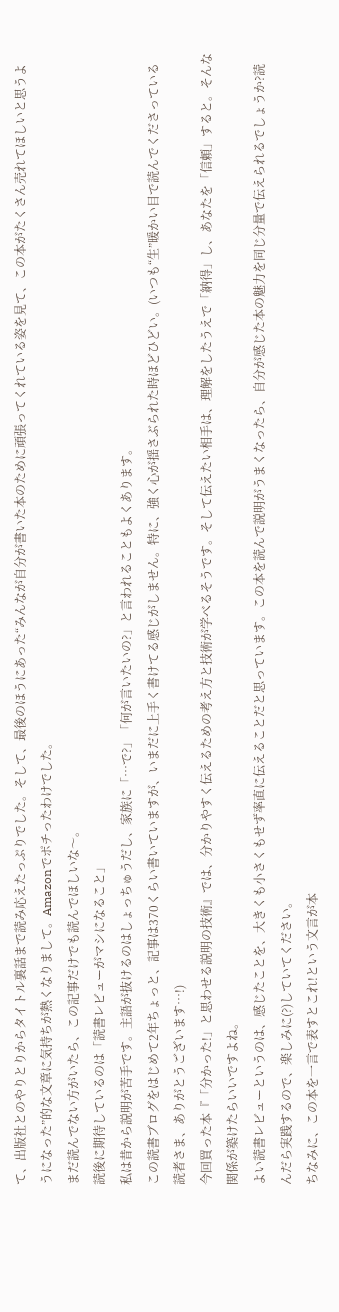て、出版社とのやりとりからタイトル裏話まで読み応えたっぷりでした。そして、最後のほうにあった“みんなが自分が書いた本のために頑張ってくれている姿を見て、この本がたくさん売れてほしいと思うようになった”的な文章に気持ちが熱くなりまして。Amazonでポチったわけでした。
まだ読んでない方がいたら、この記事だけでも読んでほしいな〜。
読後に期待しているのは「読書レビューがマシになること」
私は昔から説明が苦手です。主語が抜けるのはしょっちゅうだし、家族に「…で?」「何が言いたいの?」と言われることもよくあります。
この読書ブログをはじめて2年ちょっと、記事は370くらい書いていますが、いまだに上手く書けてる感じがしません。特に、強く心が揺さぶられた時ほどひどい。(いつも“生”暖かい目で読んでくださっている読者さま、ありがとうございます…!)
今回買った本『「分かった!」と思わせる説明の技術』では、分かりやすく伝えるための考え方と技術が学べるそうです。そして伝えたい相手は、理解をしたうえで「納得」し、あなたを「信頼」すると。そんな関係が築けたらいいですよね。
よい読書レビューというのは、感じたことを、大きくも小さくもせず率直に伝えることだと思っています。この本を読んで説明がうまくなったら、自分が感じた本の魅力を同じ分量で伝えられるでしょうか?読んだら実践するので、楽しみに(?)していてください。
ちなみに、この本を一言で表すとこれ!という文言が本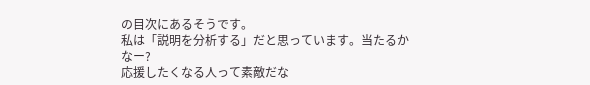の目次にあるそうです。
私は「説明を分析する」だと思っています。当たるかなー?
応援したくなる人って素敵だな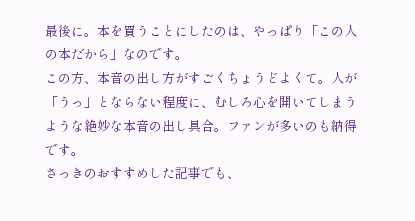最後に。本を買うことにしたのは、やっぱり「この人の本だから」なのです。
この方、本音の出し方がすごくちょうどよくて。人が「うっ」とならない程度に、むしろ心を開いてしまうような絶妙な本音の出し具合。ファンが多いのも納得です。
さっきのおすすめした記事でも、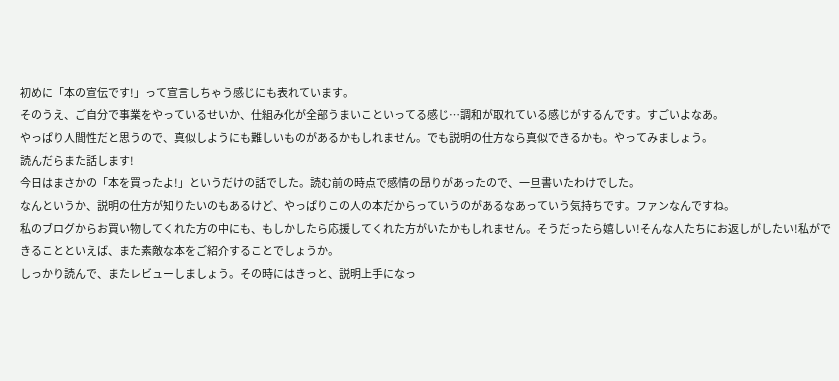初めに「本の宣伝です!」って宣言しちゃう感じにも表れています。
そのうえ、ご自分で事業をやっているせいか、仕組み化が全部うまいこといってる感じ…調和が取れている感じがするんです。すごいよなあ。
やっぱり人間性だと思うので、真似しようにも難しいものがあるかもしれません。でも説明の仕方なら真似できるかも。やってみましょう。
読んだらまた話します!
今日はまさかの「本を買ったよ!」というだけの話でした。読む前の時点で感情の昂りがあったので、一旦書いたわけでした。
なんというか、説明の仕方が知りたいのもあるけど、やっぱりこの人の本だからっていうのがあるなあっていう気持ちです。ファンなんですね。
私のブログからお買い物してくれた方の中にも、もしかしたら応援してくれた方がいたかもしれません。そうだったら嬉しい!そんな人たちにお返しがしたい!私ができることといえば、また素敵な本をご紹介することでしょうか。
しっかり読んで、またレビューしましょう。その時にはきっと、説明上手になっ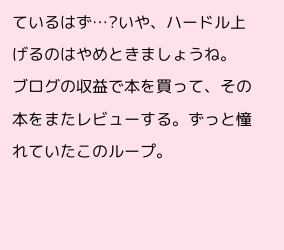ているはず…?いや、ハードル上げるのはやめときましょうね。
ブログの収益で本を買って、その本をまたレビューする。ずっと憧れていたこのループ。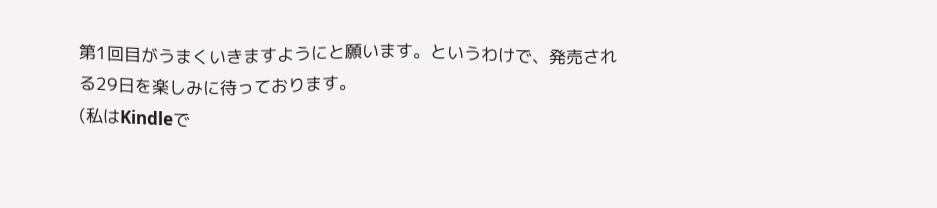第1回目がうまくいきますようにと願います。というわけで、発売される29日を楽しみに待っております。
(私はKindleで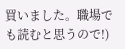買いました。職場でも読むと思うので!)